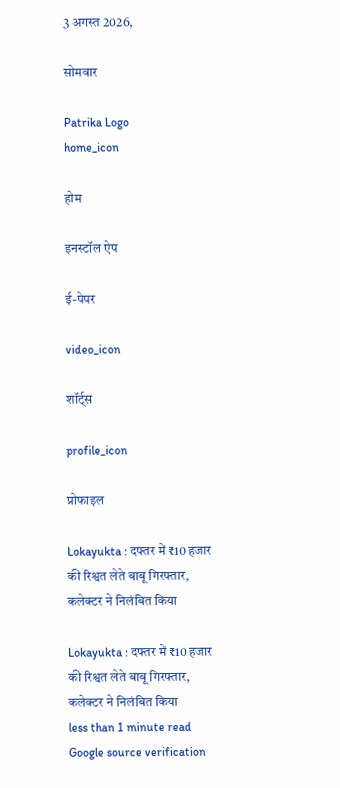3 अगस्त 2026,

सोमवार

Patrika Logo
home_icon

होम

इनस्टॉल ऐप

ई-पेपर

video_icon

शॉर्ट्स

profile_icon

प्रोफाइल

Lokayukta : दफ्तर में ₹10 हजार की रिश्वत लेते बाबू गिरफ्तार, कलेक्टर ने निलंबित किया

Lokayukta : दफ्तर में ₹10 हजार की रिश्वत लेते बाबू गिरफ्तार, कलेक्टर ने निलंबित किया
less than 1 minute read
Google source verification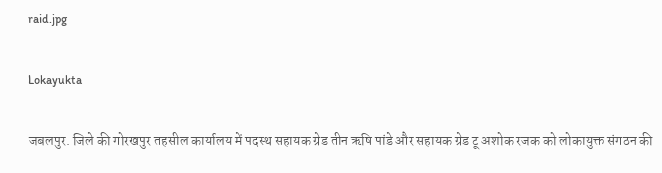raid.jpg

Lokayukta

जबलपुर. जिले की गोरखपुर तहसील कार्यालय में पदस्थ सहायक ग्रेड तीन ऋषि पांडे और सहायक ग्रेड टू अशोक रजक को लोकायुक्त संगठन की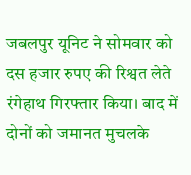जबलपुर यूनिट ने सोमवार को दस हजार रुपए की रिश्वत लेते रंगेहाथ गिरफ्तार किया। बाद में दोनों को जमानत मुचलके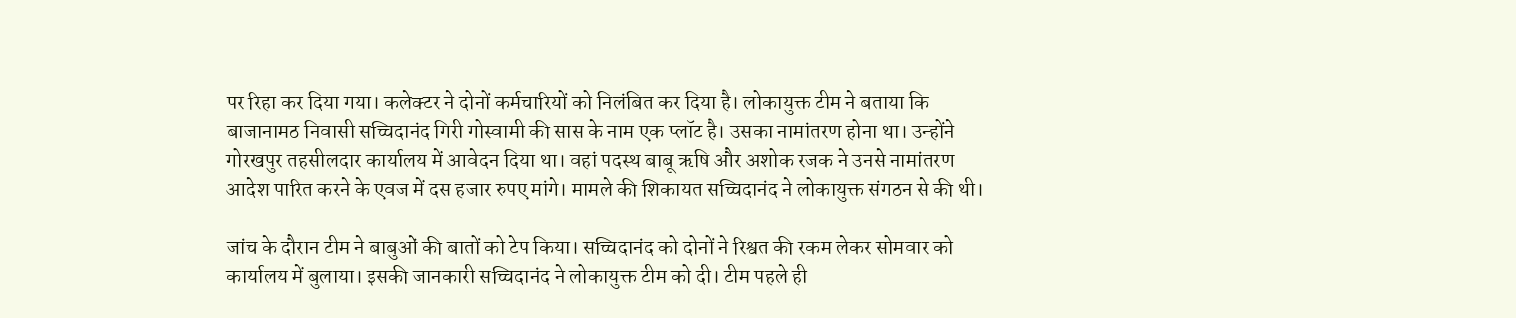पर रिहा कर दिया गया। कलेक्टर ने दोनों कर्मचारियों को निलंबित कर दिया है। लोकायुक्त टीम ने बताया कि बाजानामठ निवासी सच्चिदानंद गिरी गोस्वामी की सास के नाम एक प्लॉट है। उसका नामांतरण होना था। उन्होंने गोरखपुर तहसीलदार कार्यालय में आवेदन दिया था। वहां पदस्थ बाबू ऋषि और अशोक रजक ने उनसे नामांतरण आदेश पारित करने के एवज में दस हजार रुपए मांगे। मामले की शिकायत सच्चिदानंद ने लोकायुक्त संगठन से की थी।

जांच के दौरान टीम ने बाबुओं की बातों को टेप किया। सच्चिदानंद को दोनों ने रिश्वत की रकम लेकर सोमवार को कार्यालय में बुलाया। इसकी जानकारी सच्चिदानंद ने लोकायुक्त टीम को दी। टीम पहले ही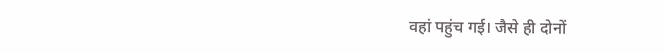वहां पहुंच गई। जैसे ही दोनों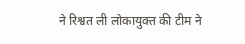ने रिश्वत ली लोकायुक्त की टीम ने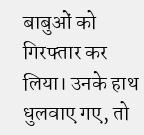बाबुओं को गिरफ्तार कर लिया। उनके हाथ धुलवाए गए, तो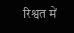रिश्वत में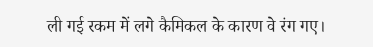ली गई रकम में लगे कैमिकल के कारण वे रंग गए।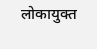लोकायुक्त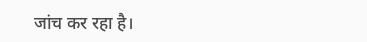जांच कर रहा है।